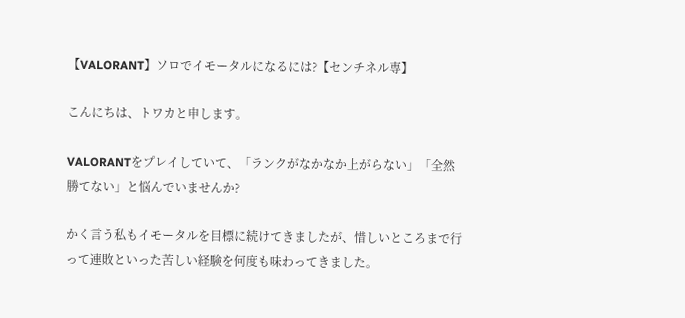【VALORANT】ソロでイモータルになるには?【センチネル専】

こんにちは、トワカと申します。

VALORANTをプレイしていて、「ランクがなかなか上がらない」「全然勝てない」と悩んでいませんか?

かく言う私もイモータルを目標に続けてきましたが、惜しいところまで行って連敗といった苦しい経験を何度も味わってきました。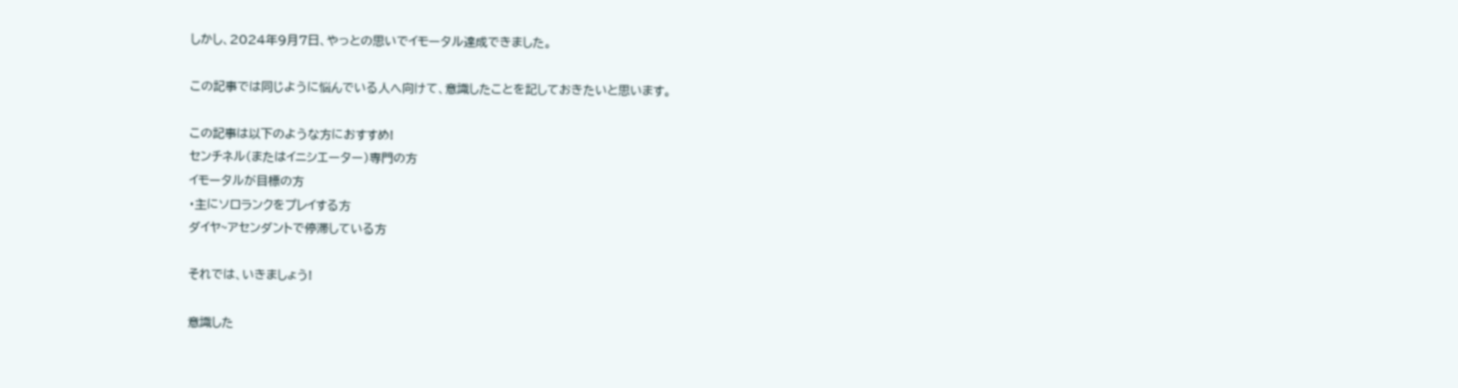しかし、2024年9月7日、やっとの思いでイモータル達成できました。

この記事では同じように悩んでいる人へ向けて、意識したことを記しておきたいと思います。

この記事は以下のような方におすすめ!
センチネル(またはイニシエーター)専門の方
イモータルが目標の方
・主にソロランクをプレイする方
ダイヤ~アセンダントで停滞している方

それでは、いきましょう!

意識した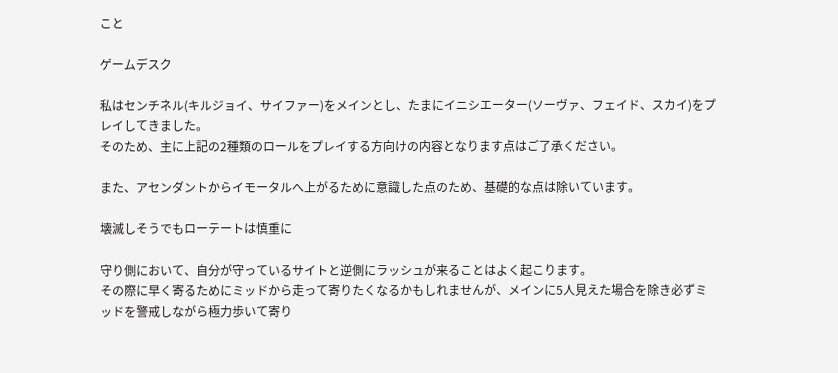こと

ゲームデスク

私はセンチネル(キルジョイ、サイファー)をメインとし、たまにイニシエーター(ソーヴァ、フェイド、スカイ)をプレイしてきました。
そのため、主に上記の2種類のロールをプレイする方向けの内容となります点はご了承ください。

また、アセンダントからイモータルへ上がるために意識した点のため、基礎的な点は除いています。

壊滅しそうでもローテートは慎重に

守り側において、自分が守っているサイトと逆側にラッシュが来ることはよく起こります。
その際に早く寄るためにミッドから走って寄りたくなるかもしれませんが、メインに5人見えた場合を除き必ずミッドを警戒しながら極力歩いて寄り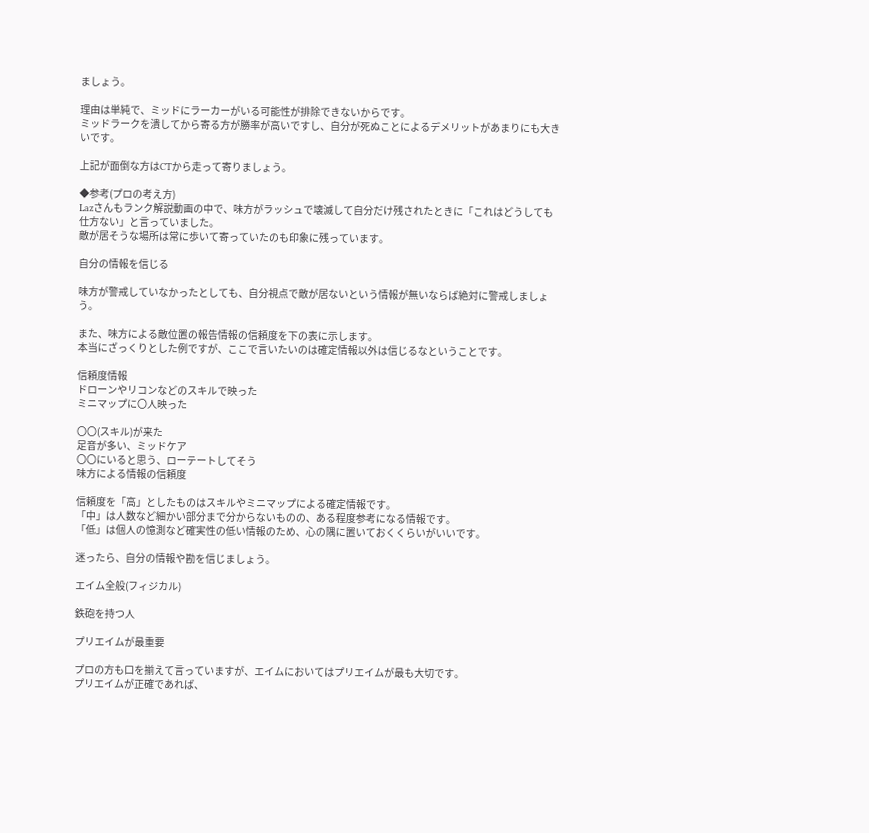ましょう。

理由は単純で、ミッドにラーカーがいる可能性が排除できないからです。
ミッドラークを潰してから寄る方が勝率が高いですし、自分が死ぬことによるデメリットがあまりにも大きいです。

上記が面倒な方はCTから走って寄りましょう。

◆参考(プロの考え方)
Lazさんもランク解説動画の中で、味方がラッシュで壊滅して自分だけ残されたときに「これはどうしても仕方ない」と言っていました。
敵が居そうな場所は常に歩いて寄っていたのも印象に残っています。

自分の情報を信じる

味方が警戒していなかったとしても、自分視点で敵が居ないという情報が無いならば絶対に警戒しましょう。

また、味方による敵位置の報告情報の信頼度を下の表に示します。
本当にざっくりとした例ですが、ここで言いたいのは確定情報以外は信じるなということです。

信頼度情報
ドローンやリコンなどのスキルで映った
ミニマップに〇人映った

〇〇(スキル)が来た
足音が多い、ミッドケア
〇〇にいると思う、ローテートしてそう
味方による情報の信頼度

信頼度を「高」としたものはスキルやミニマップによる確定情報です。
「中」は人数など細かい部分まで分からないものの、ある程度参考になる情報です。
「低」は個人の憶測など確実性の低い情報のため、心の隅に置いておくくらいがいいです。

迷ったら、自分の情報や勘を信じましょう。

エイム全般(フィジカル)

鉄砲を持つ人

プリエイムが最重要

プロの方も口を揃えて言っていますが、エイムにおいてはプリエイムが最も大切です。
プリエイムが正確であれば、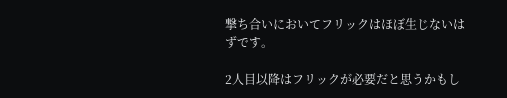撃ち合いにおいてフリックはほぼ生じないはずです。

2人目以降はフリックが必要だと思うかもし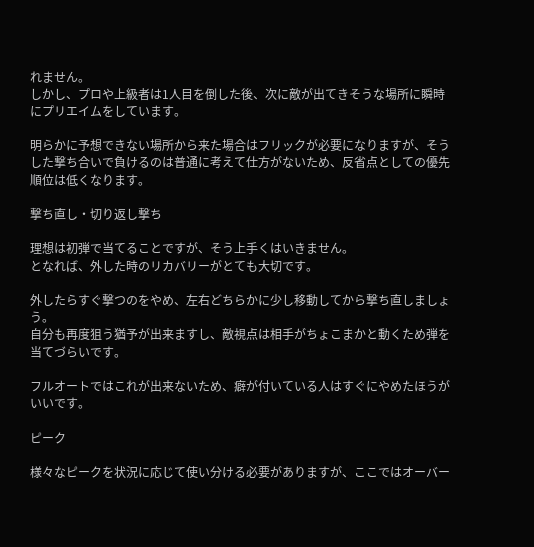れません。
しかし、プロや上級者は1人目を倒した後、次に敵が出てきそうな場所に瞬時にプリエイムをしています。

明らかに予想できない場所から来た場合はフリックが必要になりますが、そうした撃ち合いで負けるのは普通に考えて仕方がないため、反省点としての優先順位は低くなります。

撃ち直し・切り返し撃ち

理想は初弾で当てることですが、そう上手くはいきません。
となれば、外した時のリカバリーがとても大切です。

外したらすぐ撃つのをやめ、左右どちらかに少し移動してから撃ち直しましょう。
自分も再度狙う猶予が出来ますし、敵視点は相手がちょこまかと動くため弾を当てづらいです。

フルオートではこれが出来ないため、癖が付いている人はすぐにやめたほうがいいです。

ピーク

様々なピークを状況に応じて使い分ける必要がありますが、ここではオーバー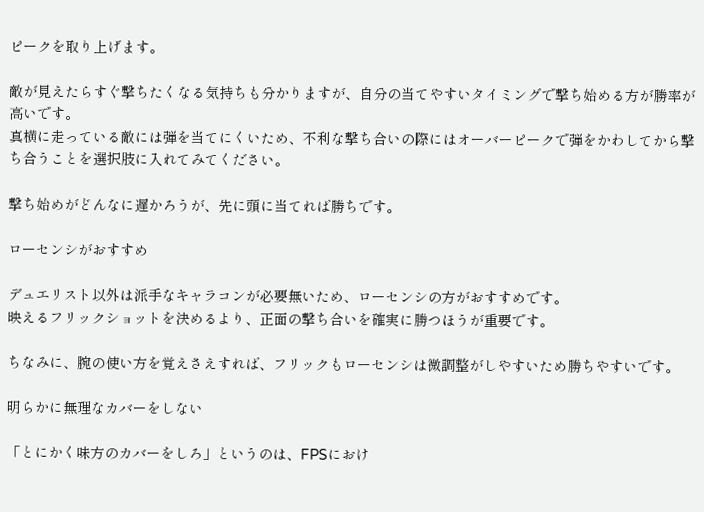ピークを取り上げます。

敵が見えたらすぐ撃ちたくなる気持ちも分かりますが、自分の当てやすいタイミングで撃ち始める方が勝率が高いです。
真横に走っている敵には弾を当てにくいため、不利な撃ち合いの際にはオーバーピークで弾をかわしてから撃ち合うことを選択肢に入れてみてください。

撃ち始めがどんなに遅かろうが、先に頭に当てれば勝ちです。

ローセンシがおすすめ

デュエリスト以外は派手なキャラコンが必要無いため、ローセンシの方がおすすめです。
映えるフリックショットを決めるより、正面の撃ち合いを確実に勝つほうが重要です。

ちなみに、腕の使い方を覚えさえすれば、フリックもローセンシは微調整がしやすいため勝ちやすいです。

明らかに無理なカバーをしない

「とにかく味方のカバーをしろ」というのは、FPSにおけ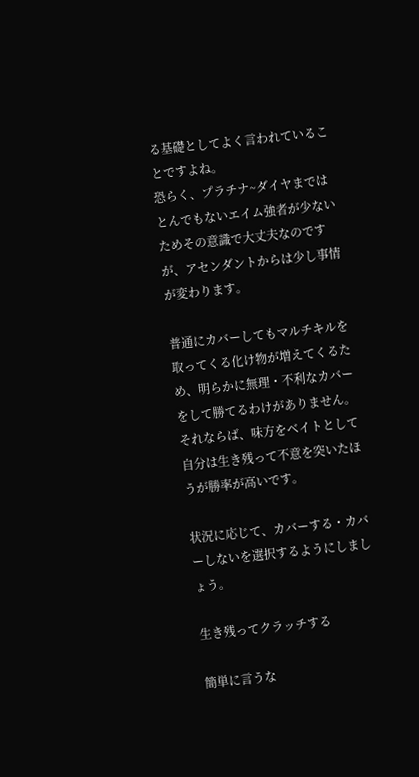る基礎としてよく言われていることですよね。
恐らく、プラチナ~ダイヤまではとんでもないエイム強者が少ないためその意識で大丈夫なのですが、アセンダントからは少し事情が変わります。

普通にカバーしてもマルチキルを取ってくる化け物が増えてくるため、明らかに無理・不利なカバーをして勝てるわけがありません。
それならば、味方をベイトとして自分は生き残って不意を突いたほうが勝率が高いです。

状況に応じて、カバーする・カバーしないを選択するようにしましょう。

生き残ってクラッチする

簡単に言うな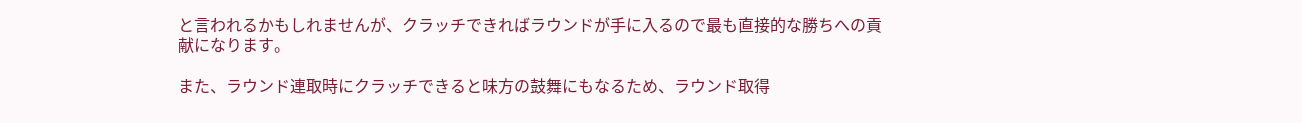と言われるかもしれませんが、クラッチできればラウンドが手に入るので最も直接的な勝ちへの貢献になります。

また、ラウンド連取時にクラッチできると味方の鼓舞にもなるため、ラウンド取得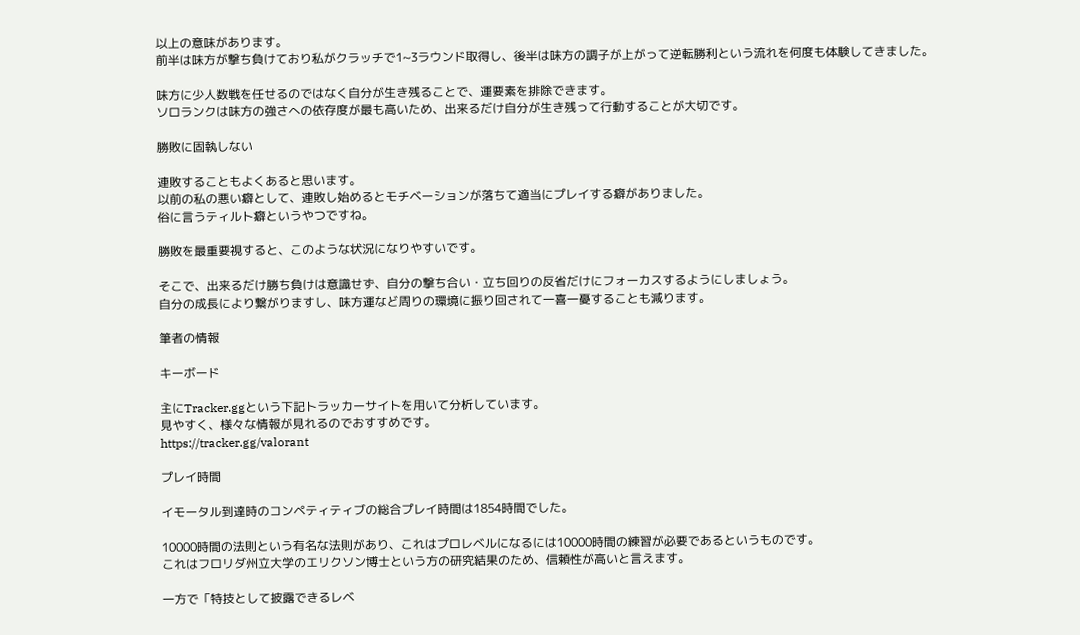以上の意味があります。
前半は味方が撃ち負けており私がクラッチで1~3ラウンド取得し、後半は味方の調子が上がって逆転勝利という流れを何度も体験してきました。

味方に少人数戦を任せるのではなく自分が生き残ることで、運要素を排除できます。
ソロランクは味方の強さへの依存度が最も高いため、出来るだけ自分が生き残って行動することが大切です。

勝敗に固執しない

連敗することもよくあると思います。
以前の私の悪い癖として、連敗し始めるとモチベーションが落ちて適当にプレイする癖がありました。
俗に言うティルト癖というやつですね。

勝敗を最重要視すると、このような状況になりやすいです。

そこで、出来るだけ勝ち負けは意識せず、自分の撃ち合い・立ち回りの反省だけにフォーカスするようにしましょう。
自分の成長により繋がりますし、味方運など周りの環境に振り回されて一喜一憂することも減ります。

筆者の情報

キーボード

主にTracker.ggという下記トラッカーサイトを用いて分析しています。
見やすく、様々な情報が見れるのでおすすめです。
https://tracker.gg/valorant

プレイ時間

イモータル到達時のコンペティティブの総合プレイ時間は1854時間でした。

10000時間の法則という有名な法則があり、これはプロレベルになるには10000時間の練習が必要であるというものです。
これはフロリダ州立大学のエリクソン博士という方の研究結果のため、信頼性が高いと言えます。

一方で「特技として披露できるレベ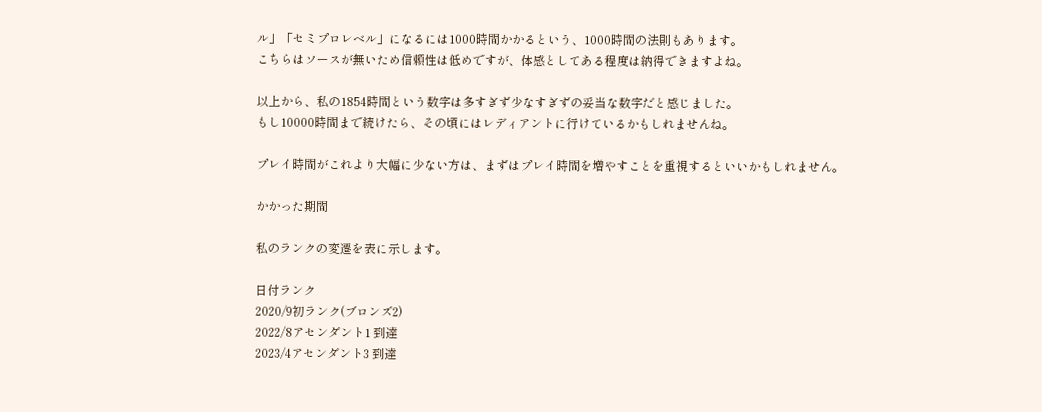ル」「セミプロレベル」になるには1000時間かかるという、1000時間の法則もあります。
こちらはソースが無いため信頼性は低めですが、体感としてある程度は納得できますよね。

以上から、私の1854時間という数字は多すぎず少なすぎずの妥当な数字だと感じました。
もし10000時間まで続けたら、その頃にはレディアントに行けているかもしれませんね。

プレイ時間がこれより大幅に少ない方は、まずはプレイ時間を増やすことを重視するといいかもしれません。

かかった期間

私のランクの変遷を表に示します。

日付ランク
2020/9初ランク(ブロンズ2)
2022/8アセンダント1 到達
2023/4アセンダント3 到達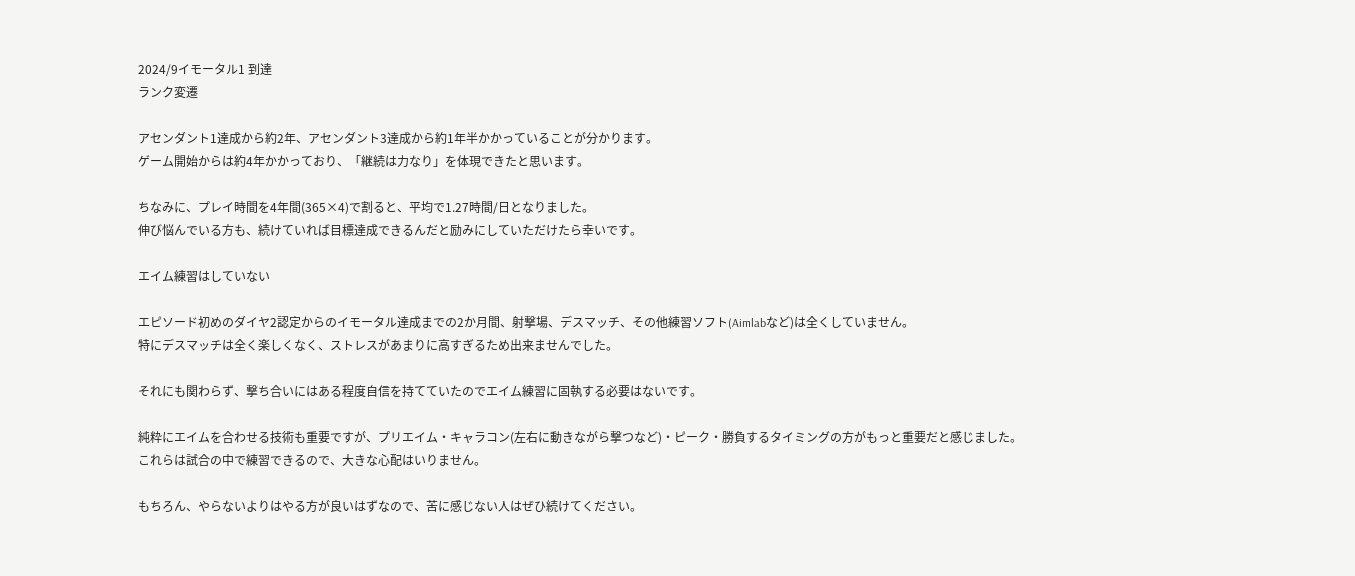2024/9イモータル1 到達
ランク変遷

アセンダント1達成から約2年、アセンダント3達成から約1年半かかっていることが分かります。
ゲーム開始からは約4年かかっており、「継続は力なり」を体現できたと思います。

ちなみに、プレイ時間を4年間(365×4)で割ると、平均で1.27時間/日となりました。
伸び悩んでいる方も、続けていれば目標達成できるんだと励みにしていただけたら幸いです。

エイム練習はしていない

エピソード初めのダイヤ2認定からのイモータル達成までの2か月間、射撃場、デスマッチ、その他練習ソフト(Aimlabなど)は全くしていません。
特にデスマッチは全く楽しくなく、ストレスがあまりに高すぎるため出来ませんでした。

それにも関わらず、撃ち合いにはある程度自信を持てていたのでエイム練習に固執する必要はないです。

純粋にエイムを合わせる技術も重要ですが、プリエイム・キャラコン(左右に動きながら撃つなど)・ピーク・勝負するタイミングの方がもっと重要だと感じました。
これらは試合の中で練習できるので、大きな心配はいりません。

もちろん、やらないよりはやる方が良いはずなので、苦に感じない人はぜひ続けてください。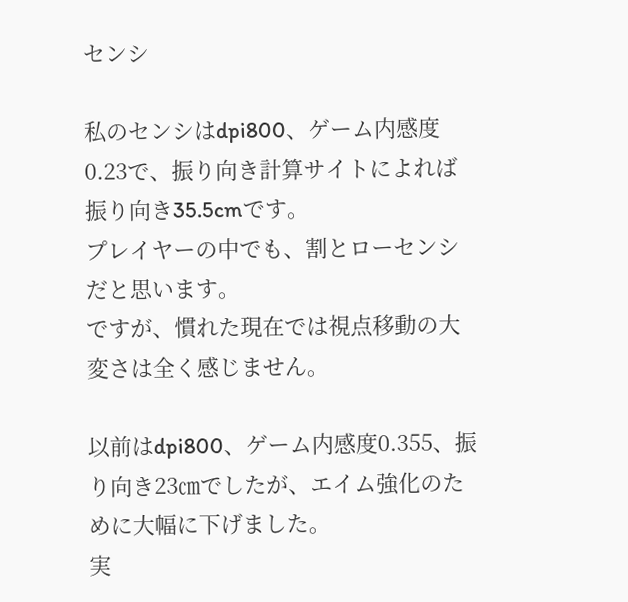センシ

私のセンシはdpi800、ゲーム内感度0.23で、振り向き計算サイトによれば振り向き35.5cmです。
プレイヤーの中でも、割とローセンシだと思います。
ですが、慣れた現在では視点移動の大変さは全く感じません。

以前はdpi800、ゲーム内感度0.355、振り向き23㎝でしたが、エイム強化のために大幅に下げました。
実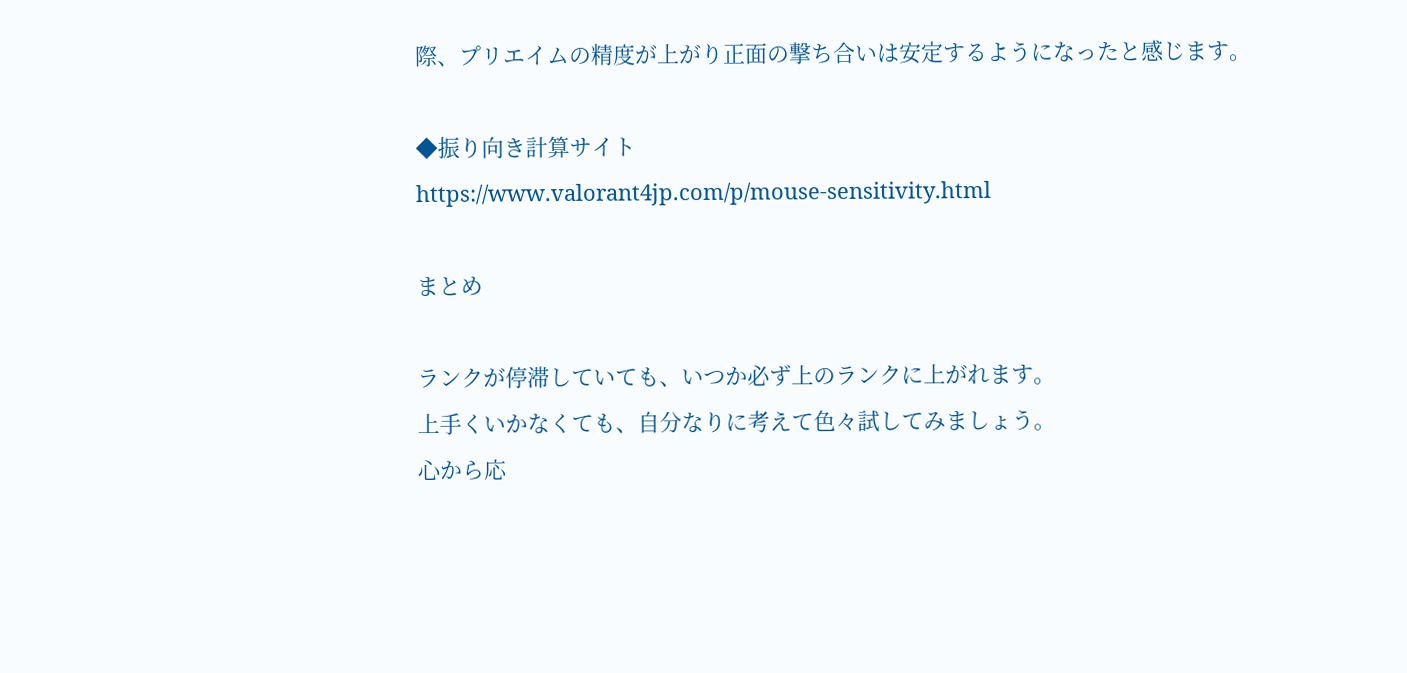際、プリエイムの精度が上がり正面の撃ち合いは安定するようになったと感じます。

◆振り向き計算サイト
https://www.valorant4jp.com/p/mouse-sensitivity.html

まとめ

ランクが停滞していても、いつか必ず上のランクに上がれます。
上手くいかなくても、自分なりに考えて色々試してみましょう。
心から応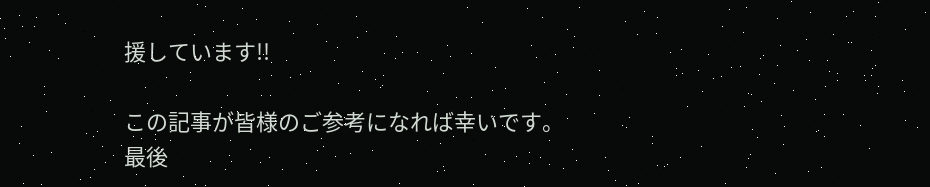援しています!!

この記事が皆様のご参考になれば幸いです。
最後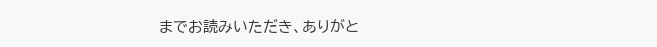までお読みいただき、ありがと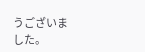うございました。